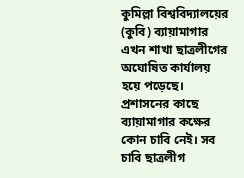কুমিল্লা বিশ্ববিদ্যালয়ের (কুবি) ব্যায়ামাগার এখন শাখা ছাত্রলীগের অঘোষিত কার্যালয় হয়ে পড়েছে। প্রশাসনের কাছে ব্যায়ামাগার কক্ষের কোন চাবি নেই। সব চাবি ছাত্রলীগ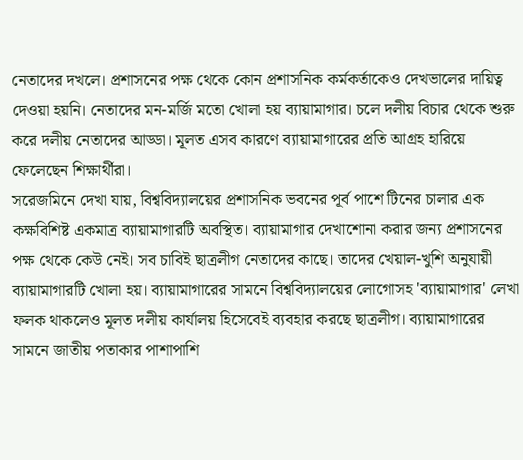নেতাদের দখলে। প্রশাসনের পক্ষ থেকে কোন প্রশাসনিক কর্মকর্তাকেও দেখভালের দায়িত্ব দেওয়া হয়নি। নেতাদের মন-মর্জি মতো খোলা হয় ব্যায়ামাগার। চলে দলীয় বিচার থেকে শুরু করে দলীয় নেতাদের আড্ডা। মূলত এসব কারণে ব্যায়ামাগারের প্রতি আগ্রহ হারিয়ে ফেলেছেন শিক্ষার্থীরা।
সরেজমিনে দেখা যায়, বিশ্ববিদ্যালয়ের প্রশাসনিক ভবনের পূর্ব পাশে টিনের চালার এক কক্ষবিশিষ্ট একমাত্র ব্যায়ামাগারটি অবস্থিত। ব্যায়ামাগার দেখাশোনা করার জন্য প্রশাসনের পক্ষ থেকে কেউ নেই। সব চাবিই ছাত্রলীগ নেতাদের কাছে। তাদের খেয়াল-খুশি অনুযায়ী ব্যায়ামাগারটি খোলা হয়। ব্যায়ামাগারের সামনে বিশ্ববিদ্যালয়ের লোগোসহ 'ব্যায়ামাগার' লেখা ফলক থাকলেও মূলত দলীয় কার্যালয় হিসেবেই ব্যবহার করছে ছাত্রলীগ। ব্যায়ামাগারের সামনে জাতীয় পতাকার পাশাপাশি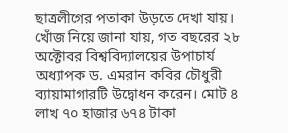ছাত্রলীগের পতাকা উড়তে দেখা যায়।
খোঁজ নিয়ে জানা যায়, গত বছরের ২৮ অক্টোবর বিশ্ববিদ্যালয়ের উপাচার্য অধ্যাপক ড. এমরান কবির চৌধুরী ব্যায়ামাগারটি উদ্বোধন করেন। মোট ৪ লাখ ৭০ হাজার ৬৭৪ টাকা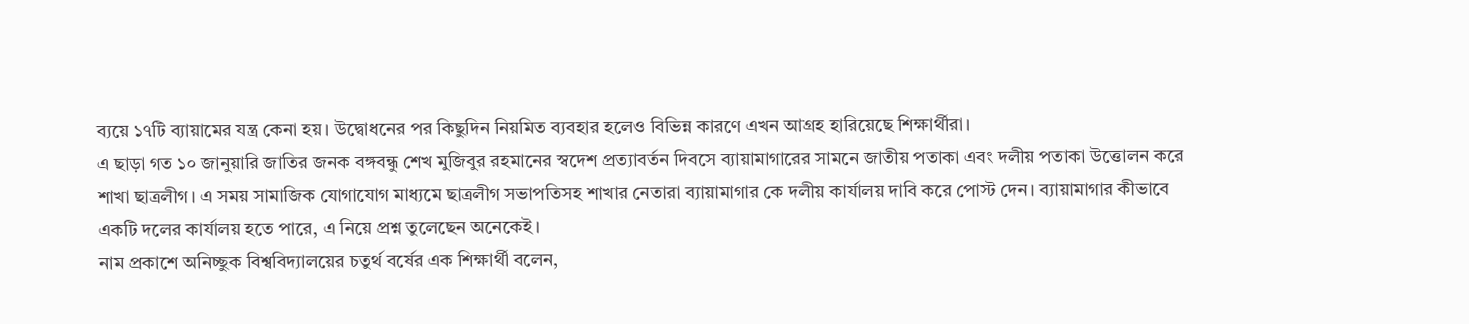ব্যয়ে ১৭টি ব্যায়ামের যন্ত্র কেনা হয়। উদ্বোধনের পর কিছুদিন নিয়মিত ব্যবহার হলেও বিভিন্ন কারণে এখন আগ্রহ হারিয়েছে শিক্ষার্থীরা।
এ ছাড়া গত ১০ জানুয়ারি জাতির জনক বঙ্গবন্ধু শেখ মুজিবুর রহমানের স্বদেশ প্রত্যাবর্তন দিবসে ব্যায়ামাগারের সামনে জাতীয় পতাকা এবং দলীয় পতাকা উত্তোলন করে শাখা ছাত্রলীগ। এ সময় সামাজিক যোগাযোগ মাধ্যমে ছাত্রলীগ সভাপতিসহ শাখার নেতারা ব্যায়ামাগার কে দলীয় কার্যালয় দাবি করে পোস্ট দেন। ব্যায়ামাগার কীভাবে একটি দলের কার্যালয় হতে পারে, এ নিয়ে প্রশ্ন তুলেছেন অনেকেই।
নাম প্রকাশে অনিচ্ছুক বিশ্ববিদ্যালয়ের চতুর্থ বর্ষের এক শিক্ষার্থী বলেন,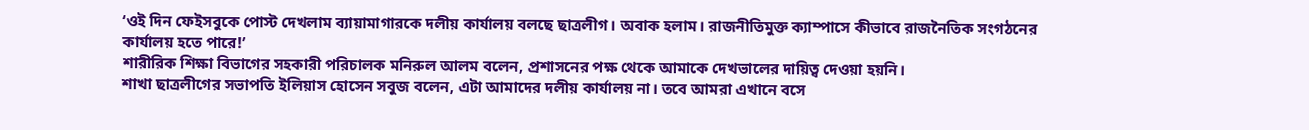‘ওই দিন ফেইসবুকে পোস্ট দেখলাম ব্যায়ামাগারকে দলীয় কার্যালয় বলছে ছাত্রলীগ। অবাক হলাম। রাজনীতিমুক্ত ক্যাম্পাসে কীভাবে রাজনৈতিক সংগঠনের কার্যালয় হতে পারে!’
শারীরিক শিক্ষা বিভাগের সহকারী পরিচালক মনিরুল আলম বলেন, প্রশাসনের পক্ষ থেকে আমাকে দেখভালের দায়িত্ব দেওয়া হয়নি।
শাখা ছাত্রলীগের সভাপতি ইলিয়াস হোসেন সবুজ বলেন, এটা আমাদের দলীয় কার্যালয় না। তবে আমরা এখানে বসে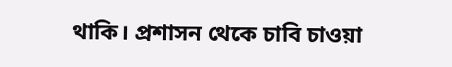থাকি। প্রশাসন থেকে চাবি চাওয়া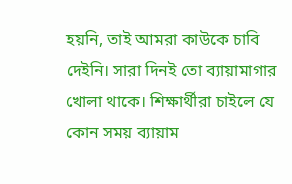হয়নি, তাই আমরা কাউকে চাবি দেইনি। সারা দিনই তো ব্যায়ামাগার খোলা থাকে। শিক্ষার্থীরা চাইলে যে কোন সময় ব্যায়াম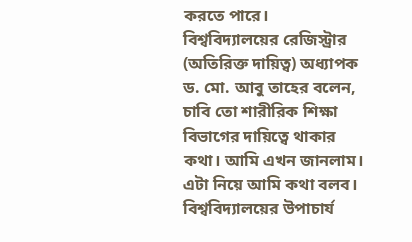করতে পারে।
বিশ্ববিদ্যালয়ের রেজিস্ট্রার (অতিরিক্ত দায়িত্ব) অধ্যাপক ড. মো. আবু তাহের বলেন, চাবি তো শারীরিক শিক্ষা বিভাগের দায়িত্বে থাকার কথা। আমি এখন জানলাম। এটা নিয়ে আমি কথা বলব।
বিশ্ববিদ্যালয়ের উপাচার্য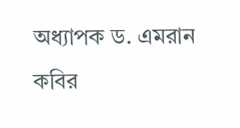অধ্যাপক ড. এমরান কবির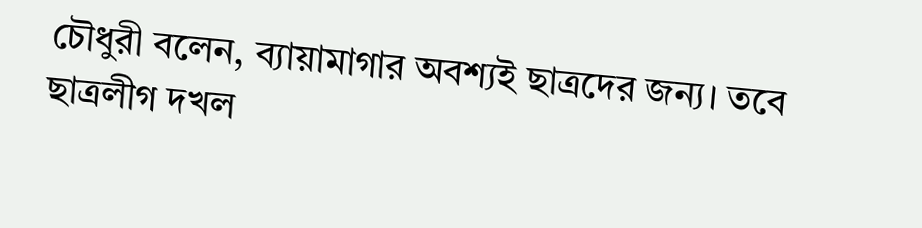চৌধুরী বলেন, ব্যায়ামাগার অবশ্যই ছাত্রদের জন্য। তবে ছাত্রলীগ দখল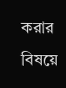করার বিষয়ে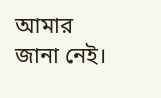আমার জানা নেই।